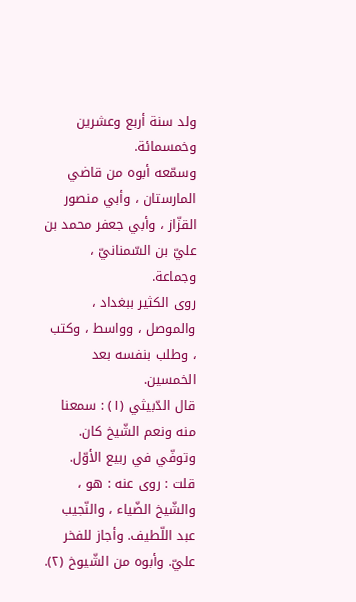ولد سنة أربع وعشرين وخمسمائة.
وسمّعه أبوه من قاضي المارستان ، وأبي منصور القزّاز ، وأبي جعفر محمد بن عليّ بن السّمنانيّ ، وجماعة.
روى الكثير ببغداد ، والموصل ، وواسط ، وكتب ، وطلب بنفسه بعد الخمسين.
قال الدّبيثي (١) : سمعنا منه ونعم الشّيخ كان. وتوفّي في ربيع الأوّل.
قلت : روى عنه : هو ، والشّيخ الضّياء ، والنّجيب عبد اللّطيف. وأجاز للفخر عليّ. وأبوه من الشّيوخ (٢).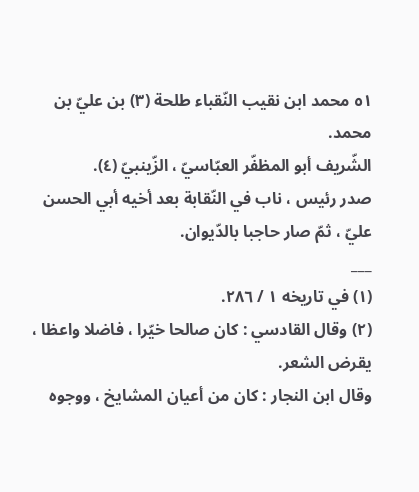٥١ محمد ابن نقيب النّقباء طلحة (٣) بن عليّ بن محمد.
الشّريف أبو المظفّر العبّاسيّ ، الزّينبيّ (٤).
صدر رئيس ، ناب في النّقابة بعد أخيه أبي الحسن عليّ ، ثمّ صار حاجبا بالدّيوان.
___
(١) في تاريخه ١ / ٢٨٦.
(٢) وقال القادسي : كان صالحا خيّرا ، فاضلا واعظا ، يقرض الشعر.
وقال ابن النجار : كان من أعيان المشايخ ، ووجوه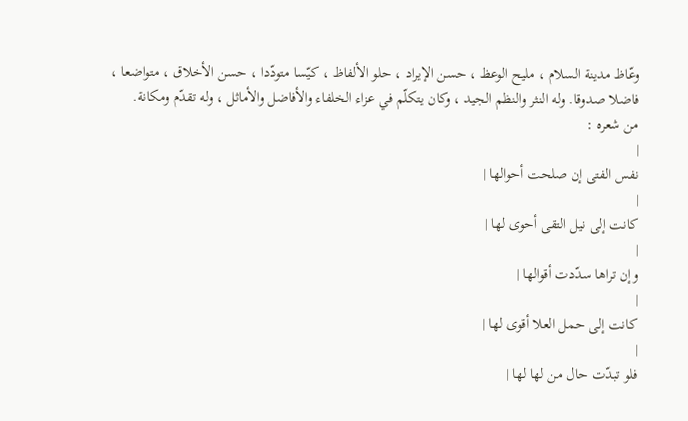وعّاظ مدينة السلام ، مليح الوعظ ، حسن الإيراد ، حلو الألفاظ ، كيّسا متودّدا ، حسن الأخلاق ، متواضعا ، فاضلا صدوقا. وله النثر والنظم الجيد ، وكان يتكلّم في عزاء الخلفاء والأفاضل والأماثل ، وله تقدّم ومكانة.
من شعره :
|
نفس الفتى إن صلحت أحوالها |
|
كانت إلى نيل التقى أحوى لها |
|
وإن تراها سدّدت أقوالها |
|
كانت إلى حمل العلا أقوى لها |
|
فلو تبدّت حال من لها لها |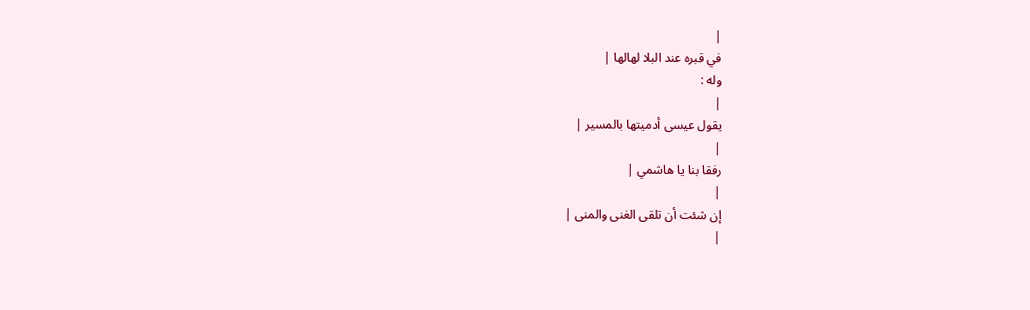|
في قبره عند البلا لهالها |
وله :
|
يقول عيسى أدميتها بالمسير |
|
رفقا بنا يا هاشمي |
|
إن شئت أن تلقى الغنى والمنى |
|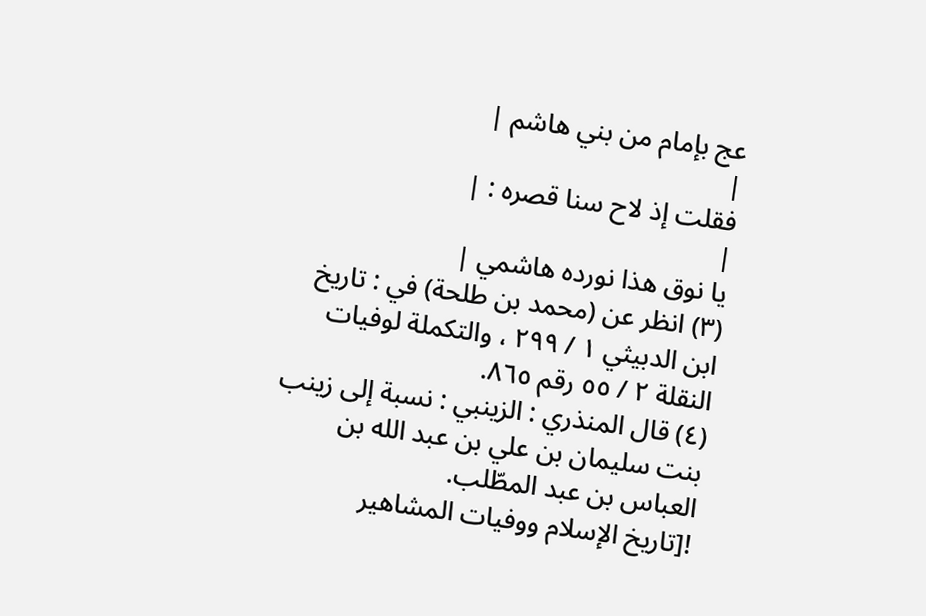عج بإمام من بني هاشم |
|
فقلت إذ لاح سنا قصره : |
|
يا نوق هذا نورده هاشمي |
(٣) انظر عن (محمد بن طلحة) في : تاريخ ابن الدبيثي ١ / ٢٩٩ ، والتكملة لوفيات النقلة ٢ / ٥٥ رقم ٨٦٥.
(٤) قال المنذري : الزينبي : نسبة إلى زينب بنت سليمان بن علي بن عبد الله بن العباس بن عبد المطّلب.
![تاريخ الإسلام ووفيات المشاهير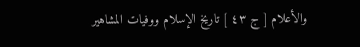والأعلام [ ج ٤٣ ] تاريخ الإسلام ووفيات المشاهير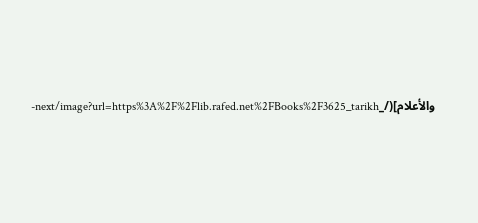والأعلام](/_next/image?url=https%3A%2F%2Flib.rafed.net%2FBooks%2F3625_tarikh-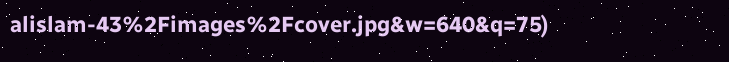alislam-43%2Fimages%2Fcover.jpg&w=640&q=75)